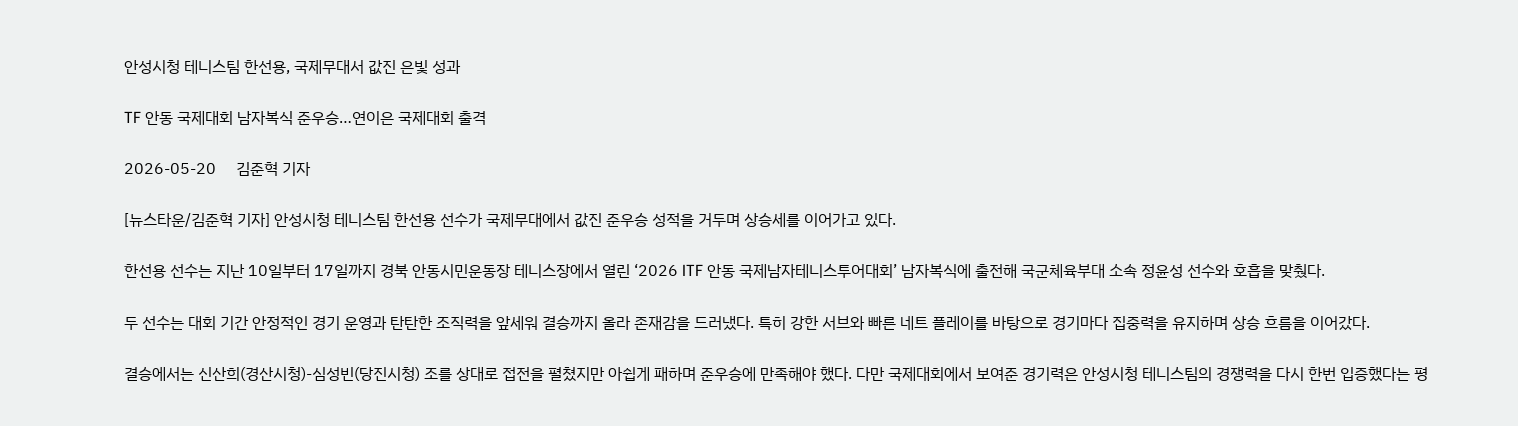안성시청 테니스팀 한선용, 국제무대서 값진 은빛 성과

TF 안동 국제대회 남자복식 준우승…연이은 국제대회 출격

2026-05-20     김준혁 기자

[뉴스타운/김준혁 기자] 안성시청 테니스팀 한선용 선수가 국제무대에서 값진 준우승 성적을 거두며 상승세를 이어가고 있다.

한선용 선수는 지난 10일부터 17일까지 경북 안동시민운동장 테니스장에서 열린 ‘2026 ITF 안동 국제남자테니스투어대회’ 남자복식에 출전해 국군체육부대 소속 정윤성 선수와 호흡을 맞췄다.

두 선수는 대회 기간 안정적인 경기 운영과 탄탄한 조직력을 앞세워 결승까지 올라 존재감을 드러냈다. 특히 강한 서브와 빠른 네트 플레이를 바탕으로 경기마다 집중력을 유지하며 상승 흐름을 이어갔다.

결승에서는 신산희(경산시청)-심성빈(당진시청) 조를 상대로 접전을 펼쳤지만 아쉽게 패하며 준우승에 만족해야 했다. 다만 국제대회에서 보여준 경기력은 안성시청 테니스팀의 경쟁력을 다시 한번 입증했다는 평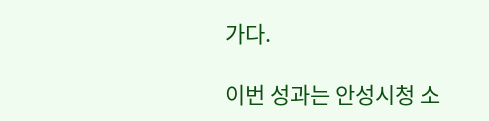가다.

이번 성과는 안성시청 소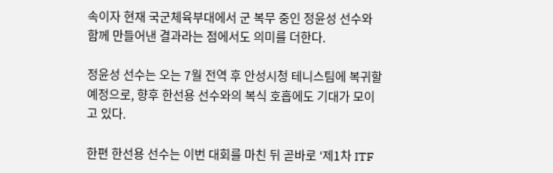속이자 현재 국군체육부대에서 군 복무 중인 정윤성 선수와 함께 만들어낸 결과라는 점에서도 의미를 더한다.

정윤성 선수는 오는 7월 전역 후 안성시청 테니스팀에 복귀할 예정으로, 향후 한선용 선수와의 복식 호흡에도 기대가 모이고 있다.

한편 한선용 선수는 이번 대회를 마친 뒤 곧바로 ‘제1차 ITF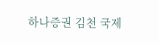하나증권 김천 국제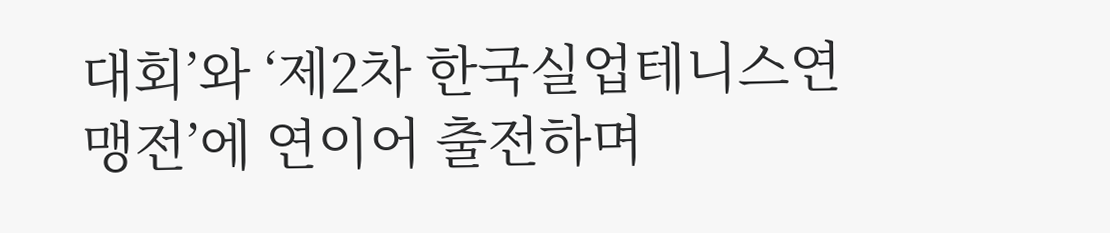대회’와 ‘제2차 한국실업테니스연맹전’에 연이어 출전하며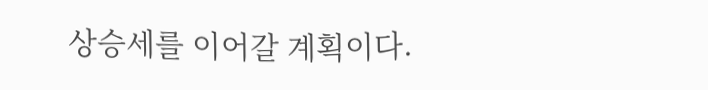상승세를 이어갈 계획이다.